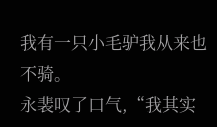我有一只小毛驴我从来也不骑。
永裴叹了口气,“我其实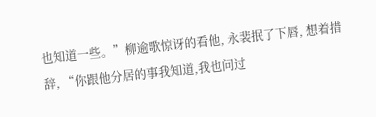也知道一些。”柳逾歌惊讶的看他, 永裴抿了下唇, 想着措辞, “你跟他分居的事我知道,我也问过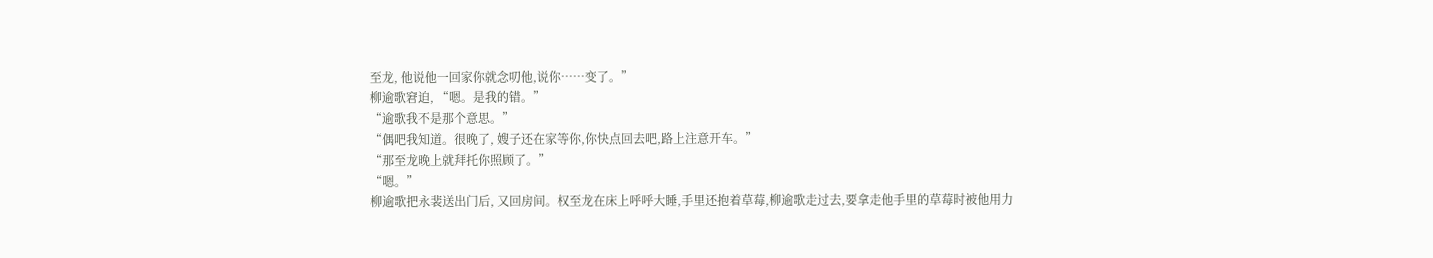至龙, 他说他一回家你就念叨他,说你……变了。”
柳逾歌窘迫, “嗯。是我的错。”
“逾歌我不是那个意思。”
“偶吧我知道。很晚了, 嫂子还在家等你,你快点回去吧,路上注意开车。”
“那至龙晚上就拜托你照顾了。”
“嗯。”
柳逾歌把永裴送出门后, 又回房间。权至龙在床上呼呼大睡,手里还抱着草莓,柳逾歌走过去,要拿走他手里的草莓时被他用力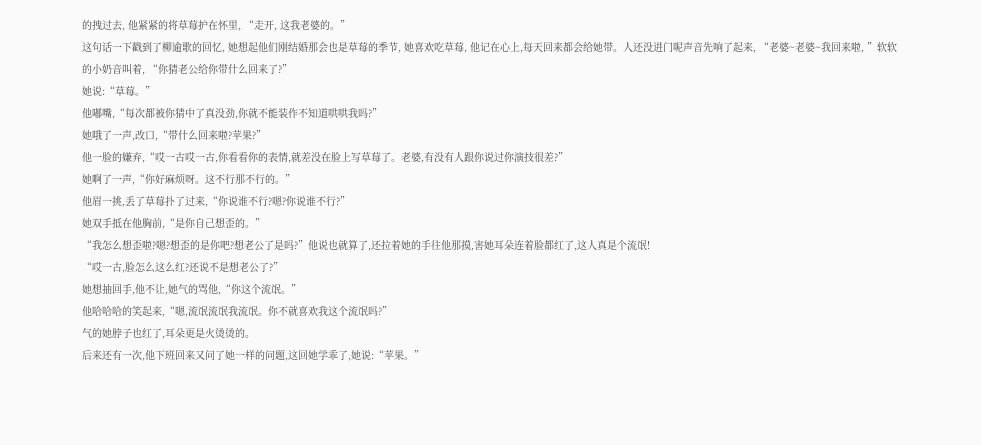的拽过去, 他紧紧的将草莓护在怀里, “走开, 这我老婆的。”
这句话一下戳到了柳逾歌的回忆, 她想起他们刚结婚那会也是草莓的季节, 她喜欢吃草莓, 他记在心上,每天回来都会给她带。人还没进门呢声音先响了起来, “老婆~老婆~我回来啦, ”软软的小奶音叫着, “你猜老公给你带什么回来了?”
她说:“草莓。”
他嘟嘴,“每次都被你猜中了真没劲,你就不能装作不知道哄哄我吗?”
她哦了一声,改口,“带什么回来啦?苹果?”
他一脸的嫌弃,“哎一古哎一古,你看看你的表情,就差没在脸上写草莓了。老婆,有没有人跟你说过你演技很差?”
她啊了一声,“你好麻烦呀。这不行那不行的。”
他眉一挑,丢了草莓扑了过来,“你说谁不行?嗯?你说谁不行?”
她双手抵在他胸前,“是你自己想歪的。”
“我怎么想歪啦?嗯?想歪的是你吧?想老公了是吗?”他说也就算了,还拉着她的手往他那摸,害她耳朵连着脸都红了,这人真是个流氓!
“哎一古,脸怎么这么红?还说不是想老公了?”
她想抽回手,他不让,她气的骂他,“你这个流氓。”
他哈哈哈的笑起来,“嗯,流氓流氓我流氓。你不就喜欢我这个流氓吗?”
气的她脖子也红了,耳朵更是火烫烫的。
后来还有一次,他下班回来又问了她一样的问题,这回她学乖了,她说:“苹果。”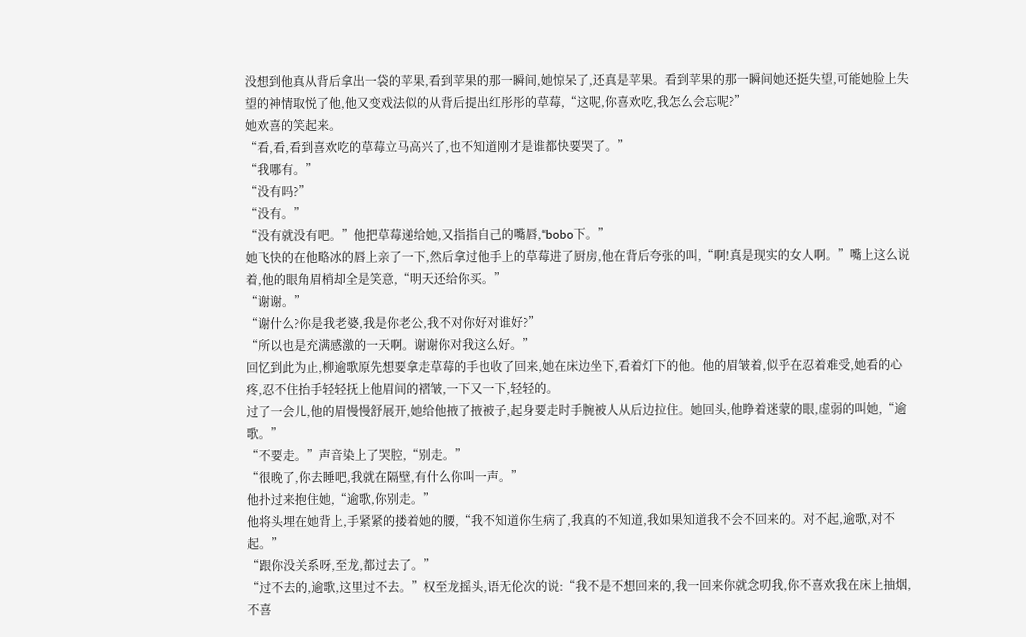没想到他真从背后拿出一袋的苹果,看到苹果的那一瞬间,她惊呆了,还真是苹果。看到苹果的那一瞬间她还挺失望,可能她脸上失望的神情取悦了他,他又变戏法似的从背后提出红彤彤的草莓,“这呢,你喜欢吃,我怎么会忘呢?”
她欢喜的笑起来。
“看,看,看到喜欢吃的草莓立马高兴了,也不知道刚才是谁都快要哭了。”
“我哪有。”
“没有吗?”
“没有。”
“没有就没有吧。”他把草莓递给她,又指指自己的嘴唇,“bobo下。”
她飞快的在他略冰的唇上亲了一下,然后拿过他手上的草莓进了厨房,他在背后夸张的叫,“啊!真是现实的女人啊。”嘴上这么说着,他的眼角眉梢却全是笑意,“明天还给你买。”
“谢谢。”
“谢什么?你是我老婆,我是你老公,我不对你好对谁好?”
“所以也是充满感激的一天啊。谢谢你对我这么好。”
回忆到此为止,柳逾歌原先想要拿走草莓的手也收了回来,她在床边坐下,看着灯下的他。他的眉皱着,似乎在忍着难受,她看的心疼,忍不住抬手轻轻抚上他眉间的褶皱,一下又一下,轻轻的。
过了一会儿,他的眉慢慢舒展开,她给他掖了掖被子,起身要走时手腕被人从后边拉住。她回头,他睁着迷蒙的眼,虚弱的叫她,“逾歌。”
“不要走。”声音染上了哭腔,“别走。”
“很晚了,你去睡吧,我就在隔壁,有什么你叫一声。”
他扑过来抱住她,“逾歌,你别走。”
他将头埋在她背上,手紧紧的搂着她的腰,“我不知道你生病了,我真的不知道,我如果知道我不会不回来的。对不起,逾歌,对不起。”
“跟你没关系呀,至龙,都过去了。”
“过不去的,逾歌,这里过不去。”权至龙摇头,语无伦次的说:“我不是不想回来的,我一回来你就念叨我,你不喜欢我在床上抽烟,不喜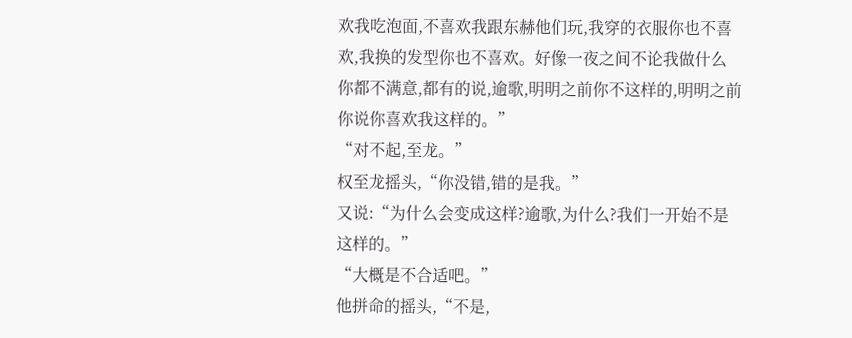欢我吃泡面,不喜欢我跟东赫他们玩,我穿的衣服你也不喜欢,我换的发型你也不喜欢。好像一夜之间不论我做什么你都不满意,都有的说,逾歌,明明之前你不这样的,明明之前你说你喜欢我这样的。”
“对不起,至龙。”
权至龙摇头,“你没错,错的是我。”
又说:“为什么会变成这样?逾歌,为什么?我们一开始不是这样的。”
“大概是不合适吧。”
他拼命的摇头,“不是,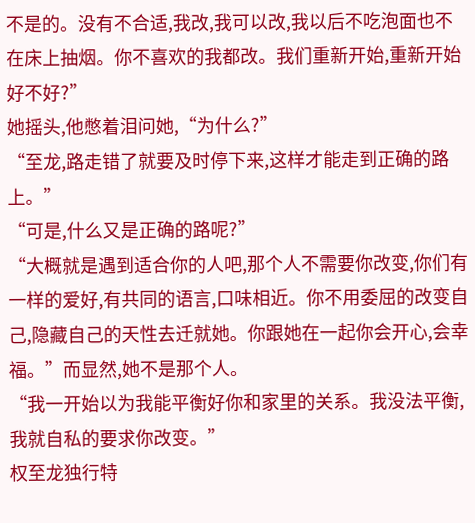不是的。没有不合适,我改,我可以改,我以后不吃泡面也不在床上抽烟。你不喜欢的我都改。我们重新开始,重新开始好不好?”
她摇头,他憋着泪问她,“为什么?”
“至龙,路走错了就要及时停下来,这样才能走到正确的路上。”
“可是,什么又是正确的路呢?”
“大概就是遇到适合你的人吧,那个人不需要你改变,你们有一样的爱好,有共同的语言,口味相近。你不用委屈的改变自己,隐藏自己的天性去迁就她。你跟她在一起你会开心,会幸福。”而显然,她不是那个人。
“我一开始以为我能平衡好你和家里的关系。我没法平衡,我就自私的要求你改变。”
权至龙独行特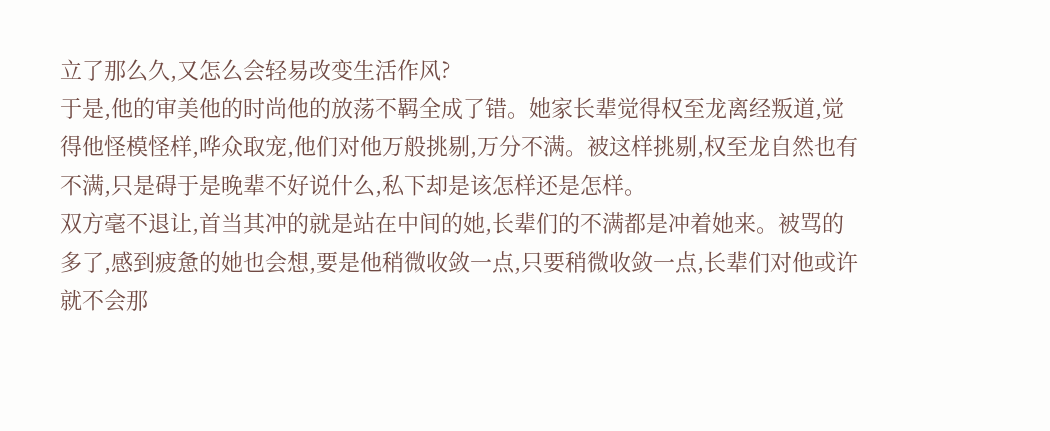立了那么久,又怎么会轻易改变生活作风?
于是,他的审美他的时尚他的放荡不羁全成了错。她家长辈觉得权至龙离经叛道,觉得他怪模怪样,哗众取宠,他们对他万般挑剔,万分不满。被这样挑剔,权至龙自然也有不满,只是碍于是晚辈不好说什么,私下却是该怎样还是怎样。
双方毫不退让,首当其冲的就是站在中间的她,长辈们的不满都是冲着她来。被骂的多了,感到疲惫的她也会想,要是他稍微收敛一点,只要稍微收敛一点,长辈们对他或许就不会那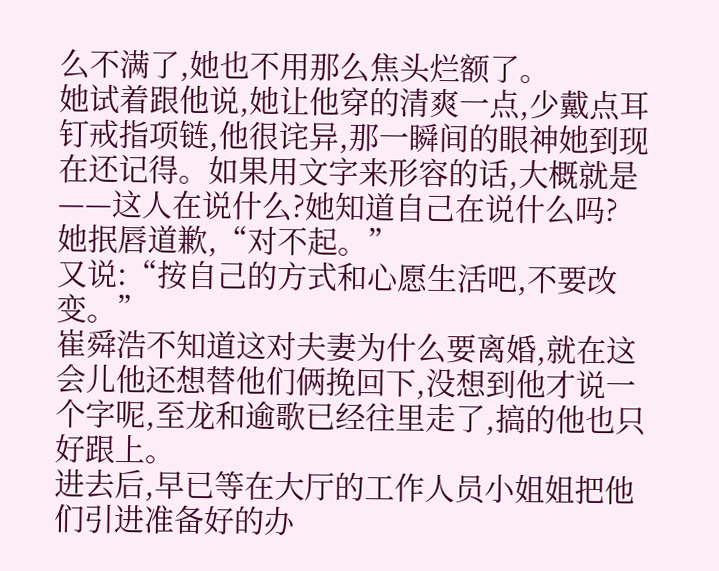么不满了,她也不用那么焦头烂额了。
她试着跟他说,她让他穿的清爽一点,少戴点耳钉戒指项链,他很诧异,那一瞬间的眼神她到现在还记得。如果用文字来形容的话,大概就是——这人在说什么?她知道自己在说什么吗?
她抿唇道歉,“对不起。”
又说:“按自己的方式和心愿生活吧,不要改变。”
崔舜浩不知道这对夫妻为什么要离婚,就在这会儿他还想替他们俩挽回下,没想到他才说一个字呢,至龙和逾歌已经往里走了,搞的他也只好跟上。
进去后,早已等在大厅的工作人员小姐姐把他们引进准备好的办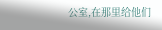公室,在那里给他们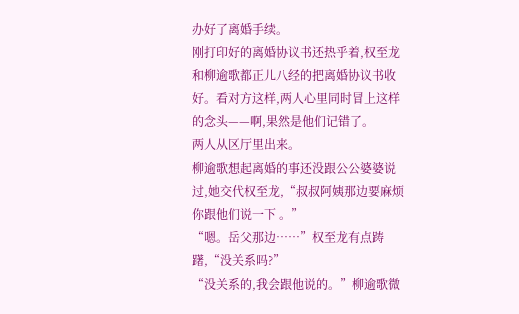办好了离婚手续。
刚打印好的离婚协议书还热乎着,权至龙和柳逾歌都正儿八经的把离婚协议书收好。看对方这样,两人心里同时冒上这样的念头——啊,果然是他们记错了。
两人从区厅里出来。
柳逾歌想起离婚的事还没跟公公婆婆说过,她交代权至龙,“叔叔阿姨那边要麻烦你跟他们说一下 。”
“嗯。岳父那边……”权至龙有点踌躇,“没关系吗?”
“没关系的,我会跟他说的。”柳逾歌微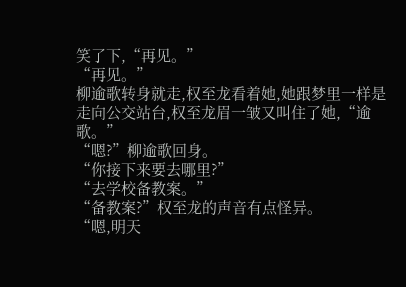笑了下,“再见。”
“再见。”
柳逾歌转身就走,权至龙看着她,她跟梦里一样是走向公交站台,权至龙眉一皱又叫住了她,“逾歌。”
“嗯?”柳逾歌回身。
“你接下来要去哪里?”
“去学校备教案。”
“备教案?”权至龙的声音有点怪异。
“嗯,明天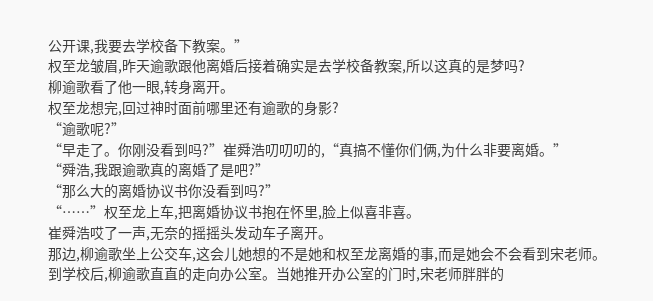公开课,我要去学校备下教案。”
权至龙皱眉,昨天逾歌跟他离婚后接着确实是去学校备教案,所以这真的是梦吗?
柳逾歌看了他一眼,转身离开。
权至龙想完,回过神时面前哪里还有逾歌的身影?
“逾歌呢?”
“早走了。你刚没看到吗?”崔舜浩叨叨叨的,“真搞不懂你们俩,为什么非要离婚。”
“舜浩,我跟逾歌真的离婚了是吧?”
“那么大的离婚协议书你没看到吗?”
“……”权至龙上车,把离婚协议书抱在怀里,脸上似喜非喜。
崔舜浩哎了一声,无奈的摇摇头发动车子离开。
那边,柳逾歌坐上公交车,这会儿她想的不是她和权至龙离婚的事,而是她会不会看到宋老师。
到学校后,柳逾歌直直的走向办公室。当她推开办公室的门时,宋老师胖胖的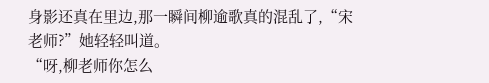身影还真在里边,那一瞬间柳逾歌真的混乱了,“宋老师?”她轻轻叫道。
“呀,柳老师你怎么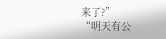来了?”
“明天有公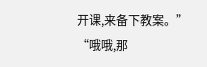开课,来备下教案。”
“哦哦,那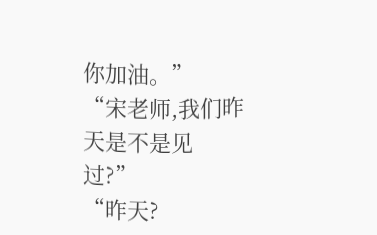你加油。”
“宋老师,我们昨天是不是见过?”
“昨天?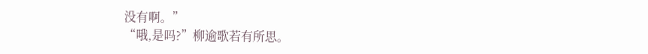没有啊。”
“哦,是吗?”柳逾歌若有所思。